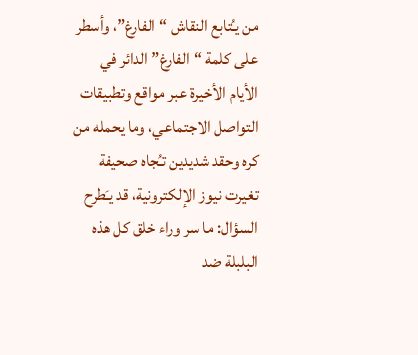من يـُتابع النقاش “الفارغ”، وأسطر على كلمة “الفارغ” الدائر في الأيام الأخيرة عبر مواقع وتطبيقات التواصل الاجتماعي، وما يحمله من كره وحقد شديدين تـُجاه صحيفة تغيرت نيوز الإلكترونية، قد يـَطرح السؤال: ما سر وراء خلق كل هذه البلبلة ضد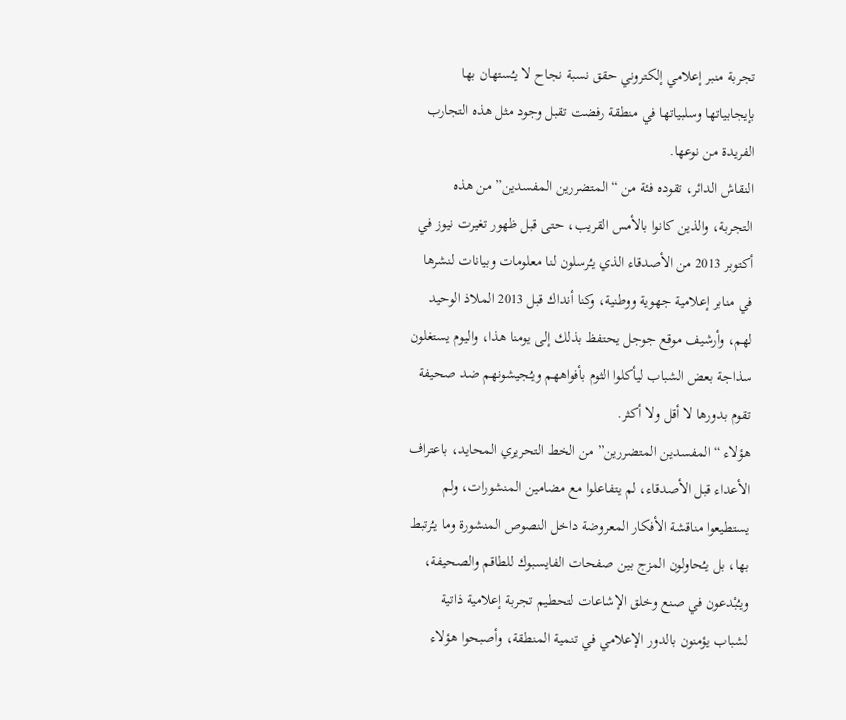تجربة منبر إعلامي إلكتروني حقق نسبة نجاح لا يـُستهان بها بإيجابياتها وسلبياتها في منطقة رفضت تقبل وجود مثل هذه التجارب الفريدة من نوعها.
النقاش الدائر، تقوده فئة من “المتضررين المفسدين” من هذه التجربة، والذين كانوا بالأمس القريب، حتى قبل ظهور تغيرت نيوز في أكتوبر 2013 من الأصدقاء الذي يـُرسلون لنا معلومات وبيانات لنشرها في منابر إعلامية جهوية ووطنية، وكنا أنداك قبل 2013 الملاذ الوحيد لهم، وأرشيف موقع جوجل يحتفظ بذلك إلى يومنا هذا، واليوم يستغلون سذاجة بعض الشباب ليأكلوا الثوم بأفواههم ويـُجيشونهم ضد صحيفة تقوم بدورها لا أقل ولا أكثر.
هؤلاء “المفسدين المتضررين” من الخط التحريري المحايد، باعتراف الأعداء قبل الأصدقاء، لم يتفاعلوا مع مضامين المنشورات، ولم يستطيعوا مناقشة الأفكار المعروضة داخل النصوص المنشورة وما يـُرتبط بها، بل يـُحاولون المزج بين صفحات الفايسبوك للطاقم والصحيفة، ويـُبْدعون في صنع وخلق الإشاعات لتحطيم تجربة إعلامية ذاتية لشباب يؤمنون بالدور الإعلامي في تنمية المنطقة، وأصبحوا هؤلاء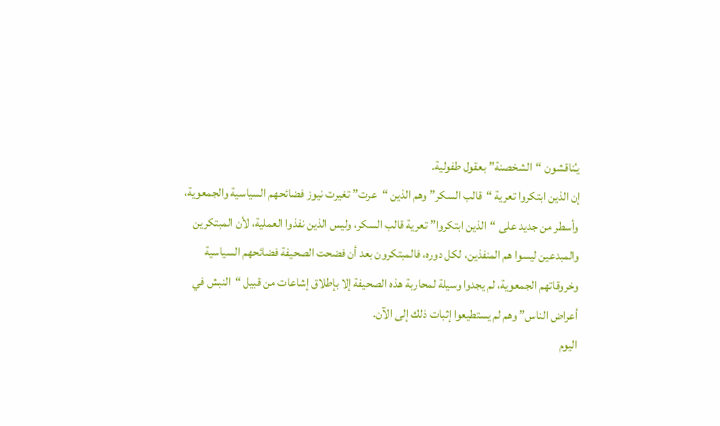يـُناقشون “الشخصنة” بعقول طفولية.
إن الذين ابتكروا تعرية “قالب السكر” وهم الذين “عرت” تغيرت نيوز فضائحهم السياسية والجمعوية، وأسطر من جديد على “الذين ابتكروا” تعرية قالب السكر، وليس الذين نفذوا العملية، لأن المبتكرين والمبدعين ليسوا هم المنفذين، لكل دوره، فالمبتكرون بعد أن فضحت الصحيفة فضائحهم السياسية وخروقاتهم الجمعوية، لم يجدوا وسيلة لمحاربة هذه الصحيفة إلا بإطلاق إشاعات من قبيل “النبش في أعراض الناس” وهم لم يستطيعوا إثبات ذلك إلى الآن.
اليوم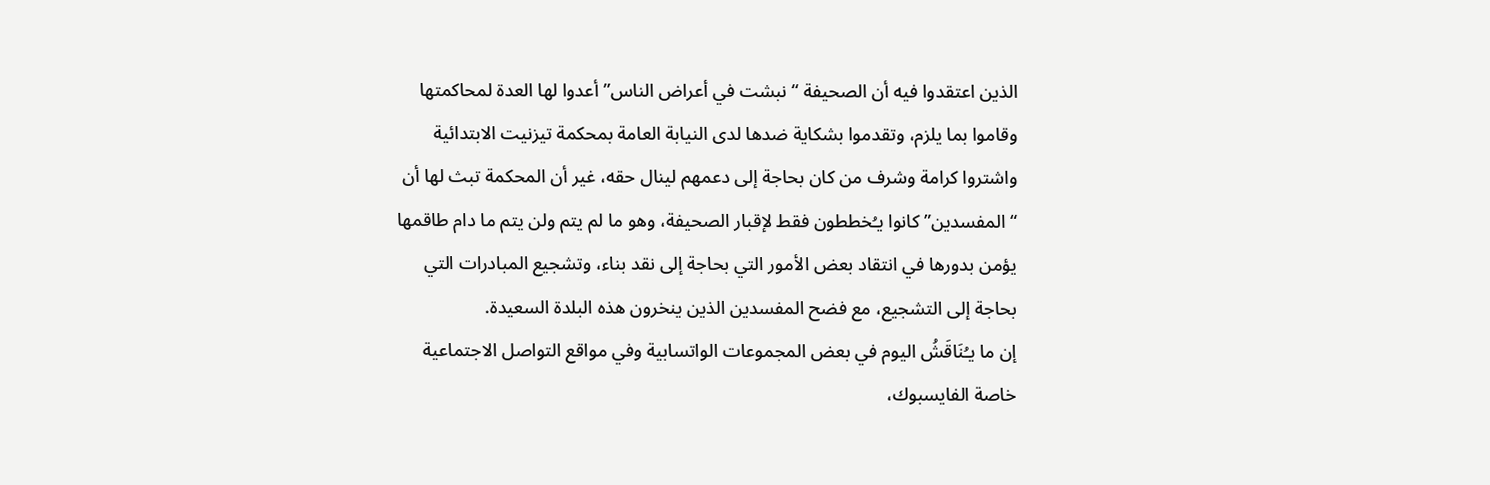الذين اعتقدوا فيه أن الصحيفة “نبشت في أعراض الناس” أعدوا لها العدة لمحاكمتها وقاموا بما يلزم، وتقدموا بشكاية ضدها لدى النيابة العامة بمحكمة تيزنيت الابتدائية واشتروا كرامة وشرف من كان بحاجة إلى دعمهم لينال حقه، غير أن المحكمة تبث لها أن “المفسدين” كانوا يـُخططون فقط لإقبار الصحيفة، وهو ما لم يتم ولن يتم ما دام طاقمها يؤمن بدورها في انتقاد بعض الأمور التي بحاجة إلى نقد بناء، وتشجيع المبادرات التي بحاجة إلى التشجيع، مع فضح المفسدين الذين ينخرون هذه البلدة السعيدة.
إن ما يـُنَاقَشُ اليوم في بعض المجموعات الواتسابية وفي مواقع التواصل الاجتماعية خاصة الفايسبوك،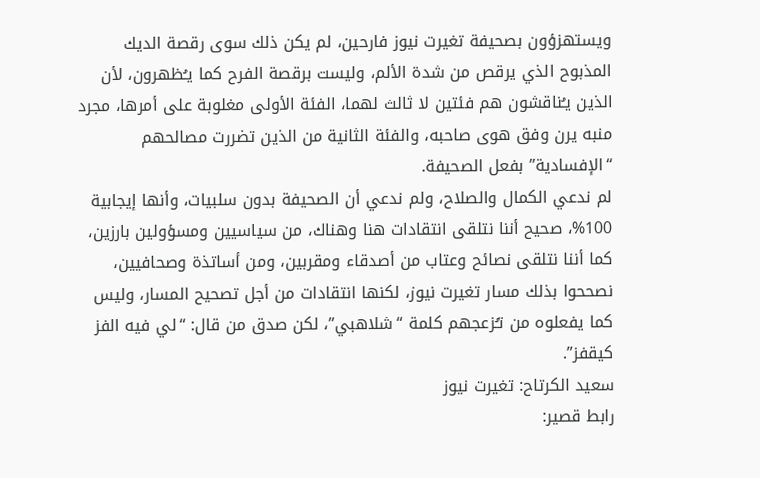ويستهزؤون بصحيفة تغيرت نيوز فارحين، لم يكن ذلك سوى رقصة الديك المذبوح الذي يرقص من شدة الألم، وليست برقصة الفرح كما يـُظهرون، لأن الذين يـُناقشون هم فئتين لا ثالث لهما، الفئة الأولى مغلوبة على أمرها، مجرد منبه يرن وفق هوى صاحبه، والفئة الثانية من الذين تضررت مصالحهم “الإفسادية” بفعل الصحيفة.
لم ندعي الكمال والصلاح، ولم ندعي أن الصحيفة بدون سلبيات، وأنها إيجابية 100%، صحيح أننا نتلقى انتقادات هنا وهناك، من سياسيين ومسؤولين بارزين، كما أننا نتلقى نصائح وعتاب من أصدقاء ومقربين، ومن أساتذة وصحافيين، نصححوا بذلك مسار تغيرت نيوز، لكنها انتقادات من أجل تصحيح المسار، وليس كما يفعلوه من تـُزعجهم كلمة “شلاهبي”، لكن صدق من قال: “لي فيه الفز كيقفز”.
سعيد الكرتاح: تغيرت نيوز
رابط قصير: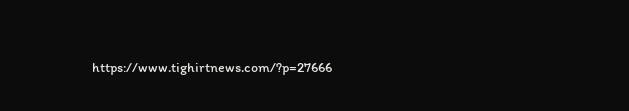https://www.tighirtnews.com/?p=27666